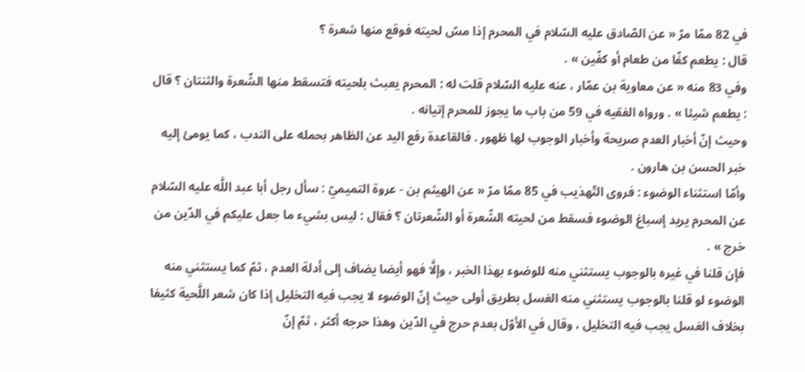في 82 ممّا مرّ « عن الصّادق عليه السّلام في المحرم إذا مسّ لحيته فوقع منها شعرة ؟
قال : يطعم كفّا من طعام أو كفّين » .
وفي 83 منه « عن معاوية بن عمّار ، عنه عليه السّلام قلت له : المحرم يعبث بلحيته فتسقط منها الشّعرة والثنتان ؟ قال : يطعم شيئا » . ورواه الفقيه في 59 من باب ما يجوز للمحرم إتيانه .
وحيث إنّ أخبار العدم صريحة وأخبار الوجوب لها ظهور . فالقاعدة رفع اليد عن الظاهر بحمله على الندب ، كما يومئ إليه خبر الحسن بن هارون .
وأمّا استثناء الوضوء : فروى التّهذيب في 85 ممّا مرّ « عن الهيثم بن - عروة التميميّ : سأل رجل أبا عبد اللَّه عليه السّلام عن المحرم يريد إسباغ الوضوء فسقط من لحيته الشّعرة أو الشّعرتان ؟ فقال : ليس بشيء ما جعل عليكم في الدّين من خرج » .
فإن قلنا في غيره بالوجوب يستثني منه للوضوء بهذا الخبر ، وإلَّا فهو أيضا يضاف إلى أدلة العدم ، ثمّ كما يستثني منه الوضوء لو قلنا بالوجوب يستثني منه الغسل بطريق أولى حيث إنّ الوضوء لا يجب فيه التخليل إذا كان شعر اللَّحية كثيفا بخلاف الغسل يجب فيه التخليل ، وقال في الأوّل بعدم حرج في الدّين وهذا حرجه أكثر ، ثمّ إنّ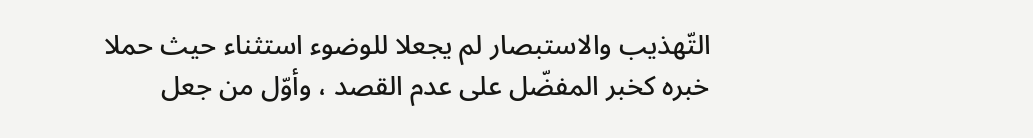التّهذيب والاستبصار لم يجعلا للوضوء استثناء حيث حملا خبره كخبر المفضّل على عدم القصد ، وأوّل من جعل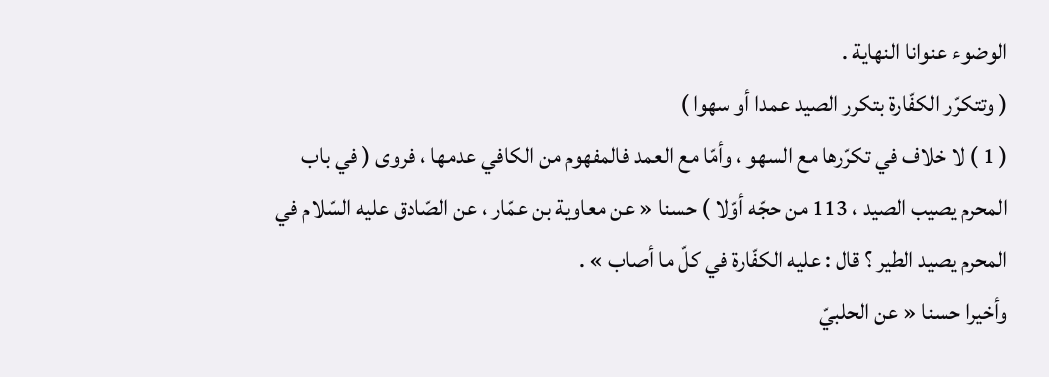الوضوء عنوانا النهاية .
( وتتكرّر الكفّارة بتكرر الصيد عمدا أو سهوا )
( 1 ) لا خلاف في تكرّرها مع السهو ، وأمّا مع العمد فالمفهوم من الكافي عدمها ، فروى ( في باب المحرم يصيب الصيد ، 113 من حجّه أوّلا ) حسنا « عن معاوية بن عمّار ، عن الصّادق عليه السّلام في المحرم يصيد الطير ؟ قال : عليه الكفّارة في كلّ ما أصاب » .
وأخيرا حسنا « عن الحلبيّ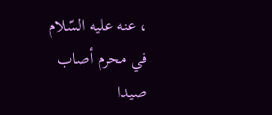، عنه عليه السّلام في محرم أصاب صيدا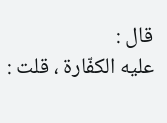قال :
عليه الكفّارة ، قلت :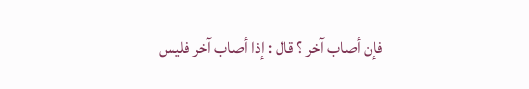فإن أصاب آخر ؟ قال : إذا أصاب آخر فليس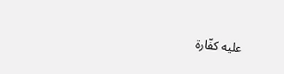عليه كفّارة